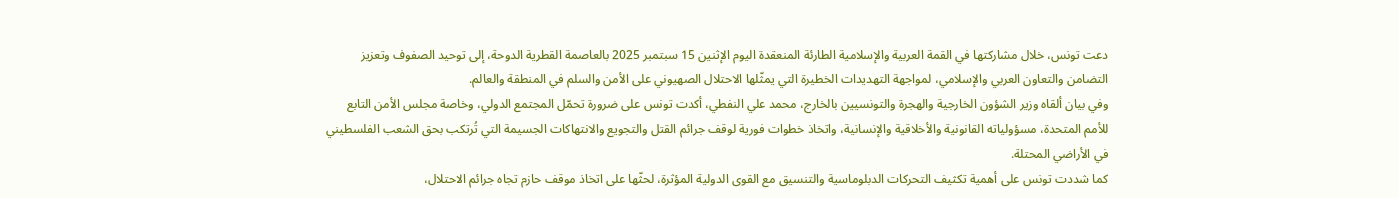دعت تونس، خلال مشاركتها في القمة العربية والإسلامية الطارئة المنعقدة اليوم الإثنين 15 سبتمبر 2025 بالعاصمة القطرية الدوحة، إلى توحيد الصفوف وتعزيز التضامن والتعاون العربي والإسلامي، لمواجهة التهديدات الخطيرة التي يمثّلها الاحتلال الصهيوني على الأمن والسلم في المنطقة والعالم.
وفي بيان ألقاه وزير الشؤون الخارجية والهجرة والتونسيين بالخارج، محمد علي النفطي، أكدت تونس على ضرورة تحمّل المجتمع الدولي، وخاصة مجلس الأمن التابع للأمم المتحدة، مسؤولياته القانونية والأخلاقية والإنسانية، واتخاذ خطوات فورية لوقف جرائم القتل والتجويع والانتهاكات الجسيمة التي تُرتكب بحق الشعب الفلسطيني في الأراضي المحتلة.
كما شددت تونس على أهمية تكثيف التحركات الدبلوماسية والتنسيق مع القوى الدولية المؤثرة، لحثّها على اتخاذ موقف حازم تجاه جرائم الاحتلال،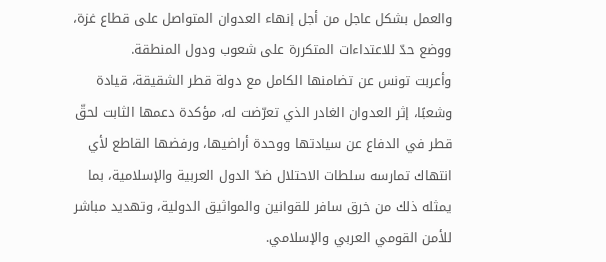والعمل بشكل عاجل من أجل إنهاء العدوان المتواصل على قطاع غزة، ووضع حدّ للاعتداءات المتكررة على شعوب ودول المنطقة.
وأعربت تونس عن تضامنها الكامل مع دولة قطر الشقيقة، قيادة وشعبًا، إثر العدوان الغادر الذي تعرّضت له، مؤكدة دعمها الثابت لحقّ قطر في الدفاع عن سيادتها ووحدة أراضيها، ورفضها القاطع لأي انتهاك تمارسه سلطات الاحتلال ضدّ الدول العربية والإسلامية، بما يمثله ذلك من خرق سافر للقوانين والمواثيق الدولية، وتهديد مباشر للأمن القومي العربي والإسلامي.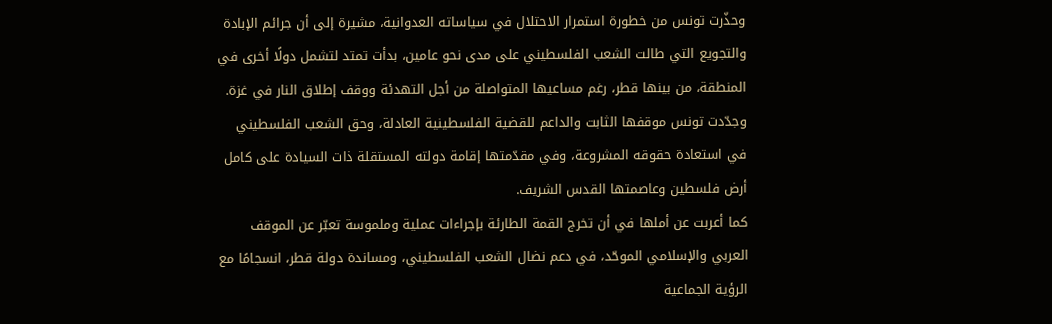وحذّرت تونس من خطورة استمرار الاحتلال في سياساته العدوانية، مشيرة إلى أن جرائم الإبادة والتجويع التي طالت الشعب الفلسطيني على مدى نحو عامين، بدأت تمتد لتشمل دولًا أخرى في المنطقة، من بينها قطر، رغم مساعيها المتواصلة من أجل التهدئة ووقف إطلاق النار في غزة.
وجدّدت تونس موقفها الثابت والداعم للقضية الفلسطينية العادلة، وحق الشعب الفلسطيني في استعادة حقوقه المشروعة، وفي مقدّمتها إقامة دولته المستقلة ذات السيادة على كامل أرض فلسطين وعاصمتها القدس الشريف.
كما أعربت عن أملها في أن تخرج القمة الطارئة بإجراءات عملية وملموسة تعبّر عن الموقف العربي والإسلامي الموحّد، في دعم نضال الشعب الفلسطيني، ومساندة دولة قطر، انسجامًا مع الرؤية الجماعية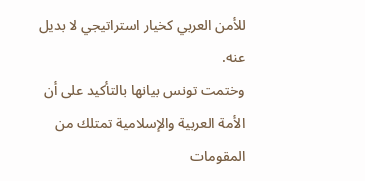للأمن العربي كخيار استراتيجي لا بديل عنه.
وختمت تونس بيانها بالتأكيد على أن الأمة العربية والإسلامية تمتلك من المقومات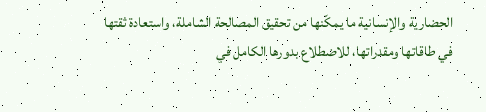الحضارية والإنسانية ما يمكّنها من تحقيق المصالحة الشاملة، واستعادة ثقتها في طاقاتها ومقدراتها، للاضطلاع بدورها الكامل في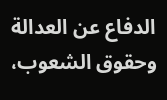الدفاع عن العدالة وحقوق الشعوب،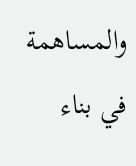والمساهمة في بناء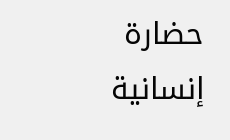حضارة إنسانية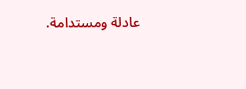عادلة ومستدامة.